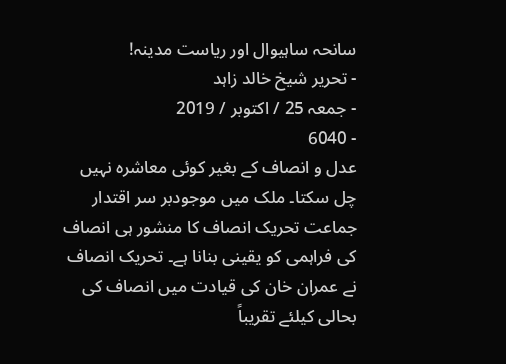سانحہ ساہیوال اور ریاست مدینہ!
- تحریر شیخ خالد زاہد
- جمعہ 25 / اکتوبر / 2019
- 6040
عدل و انصاف کے بغیر کوئی معاشرہ نہیں چل سکتا۔ ملک میں موجودبر سر اقتدار جماعت تحریک انصاف کا منشور ہی انصاف کی فراہمی کو یقینی بنانا ہے۔ تحریک انصاف نے عمران خان کی قیادت میں انصاف کی بحالی کیلئے تقریباً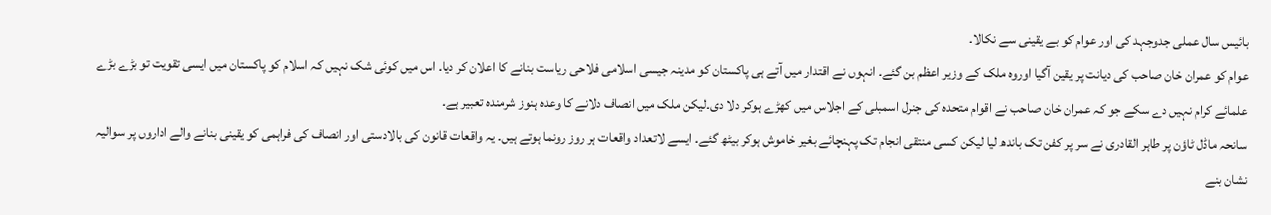بائیس سال عملی جدوجہد کی اور عوام کو بے یقینی سے نکالا۔
عوام کو عمران خان صاحب کی دیانت پر یقین آگیا اوروہ ملک کے وزیر اعظم بن گئے۔ انہوں نے اقتدار میں آتے ہی پاکستان کو مدینہ جیسی اسلامی فلاحی ریاست بنانے کا اعلان کر دیا۔ اس میں کوئی شک نہیں کہ اسلام کو پاکستان میں ایسی تقویت تو بڑے بڑے علمائے کرام نہیں دے سکے جو کہ عمران خان صاحب نے اقوام متحدہ کی جنرل اسمبلی کے اجلاس میں کھڑے ہوکر دلا دی۔لیکن ملک میں انصاف دلانے کا وعدہ ہنوز شرمندہ تعبیر ہے۔
سانحہ ماڈل ٹاؤن پر طاہر القادری نے سر پر کفن تک باندھ لیا لیکن کسی منتقی انجام تک پہنچائے بغیر خاموش ہوکر بیٹھ گئے۔ ایسے لاتعداد واقعات ہر روز رونما ہوتے ہیں۔ یہ واقعات قانون کی بالادستی اور انصاف کی فراہمی کو یقینی بنانے والے اداروں پر سوالیہ نشان بنے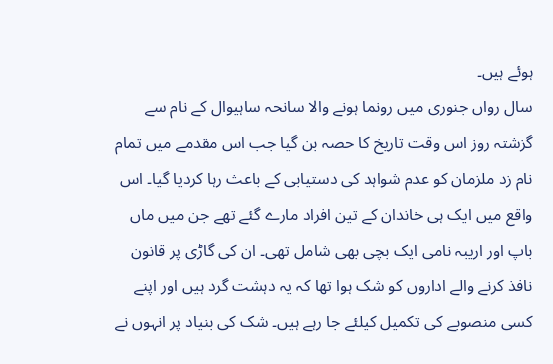ہوئے ہیں۔
سال رواں جنوری میں رونما ہونے والا سانحہ ساہیوال کے نام سے گزشتہ روز اس وقت تاریخ کا حصہ بن گیا جب اس مقدمے میں تمام نام زد ملزمان کو عدم شواہد کی دستیابی کے باعث رہا کردیا گیا۔ اس واقع میں ایک ہی خاندان کے تین افراد مارے گئے تھے جن میں ماں باپ اور اریبہ نامی ایک بچی بھی شامل تھی۔ ان کی گاڑی پر قانون نافذ کرنے والے اداروں کو شک ہوا تھا کہ یہ دہشت گرد ہیں اور اپنے کسی منصوبے کی تکمیل کیلئے جا رہے ہیں۔ شک کی بنیاد پر انہوں نے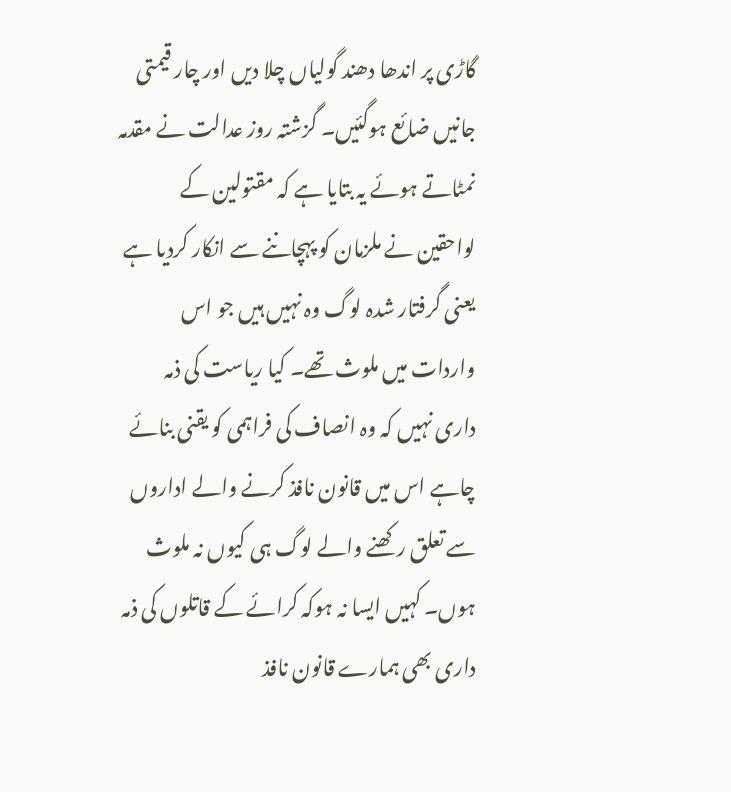گاڑی پر اندھا دھند گولیاں چلا دیں اور چار قیمتی جانیں ضائع ہوگئیں۔ گزشتہ روز عدالت نے مقدمہ نمٹاتے ہوئے یہ بتایا ہے کہ مقتولین کے لواحقین نے ملزمان کو پہچاننے سے انکار کردیا ہے یعنی گرفتار شدہ لوگ وہ نہیں ہیں جو اس واردات میں ملوث تھے۔ کیا ریاست کی ذمہ داری نہیں کہ وہ انصاف کی فراہمی کو یقنی بنائے چاہے اس میں قانون نافذ کرنے والے اداروں سے تعلق رکھنے والے لوگ ہی کیوں نہ ملوث ہوں۔ کہیں ایسا نہ ہوکہ کرائے کے قاتلوں کی ذمہ داری بھی ہمارے قانون نافذ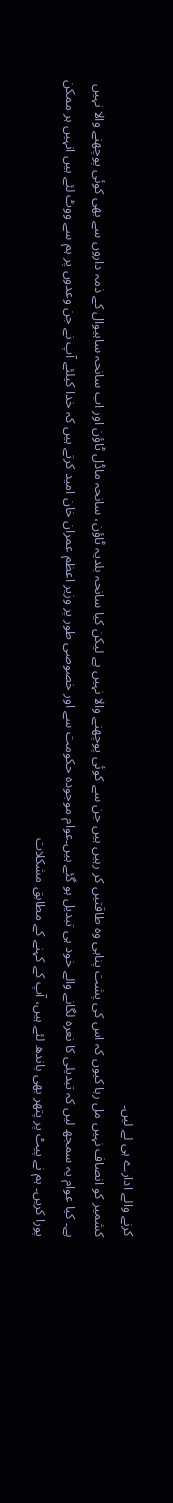کرنے والے ادارے ہی لے لیں۔
کشمیر کو انصاف نہیں مل رہا کیوں کہ اس کی پشت پناہی وہ طاقتیں کر رہیں ہیں جن سے کوئی پوچھنے والا نہیں ہے لیکن کیا سانحہ بلدیہ ٹاؤن، سانحہ ماڈل ٹاؤن اور اب سانحہ ساہیوال کے ذمہ داروں سے بھی کوئی پوچھنے والا نہیں ہے۔ کیا عوام یہ سمجھ لیں کہ تبدیلی کا نعرہ لگانے والے خود ہی تبدیل ہو گئے ہیں۔عوام موجودہ حکومت سے اور خصوصی طور پر وزیر اعظم عمران خان امید کرتے ہیں کہ خدا کیلئے آپ نے جن وعدوں پر ہم سے ووٹ لئے ہیں انہیں ہر ممکن پورا کریں۔ ہم نے پیٹ پر پتھر بھی باندھ لئے ہیں، آپ کے کہنے کے مطابق مشکلات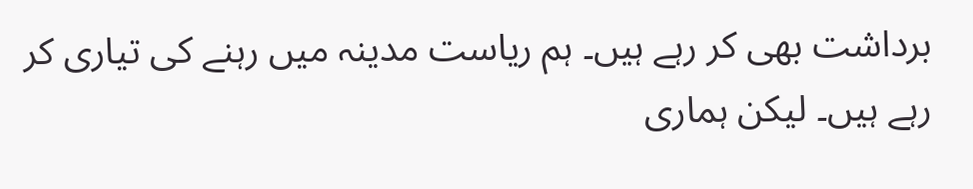برداشت بھی کر رہے ہیں۔ ہم ریاست مدینہ میں رہنے کی تیاری کر رہے ہیں۔ لیکن ہماری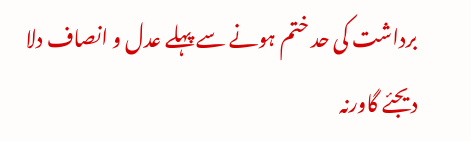برداشت کی حد ختم ہونے سے پہلے عدل و انصاف دلا دیجئے گاورنہ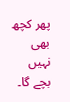پھر کچھ بھی نہیں بچے گا۔